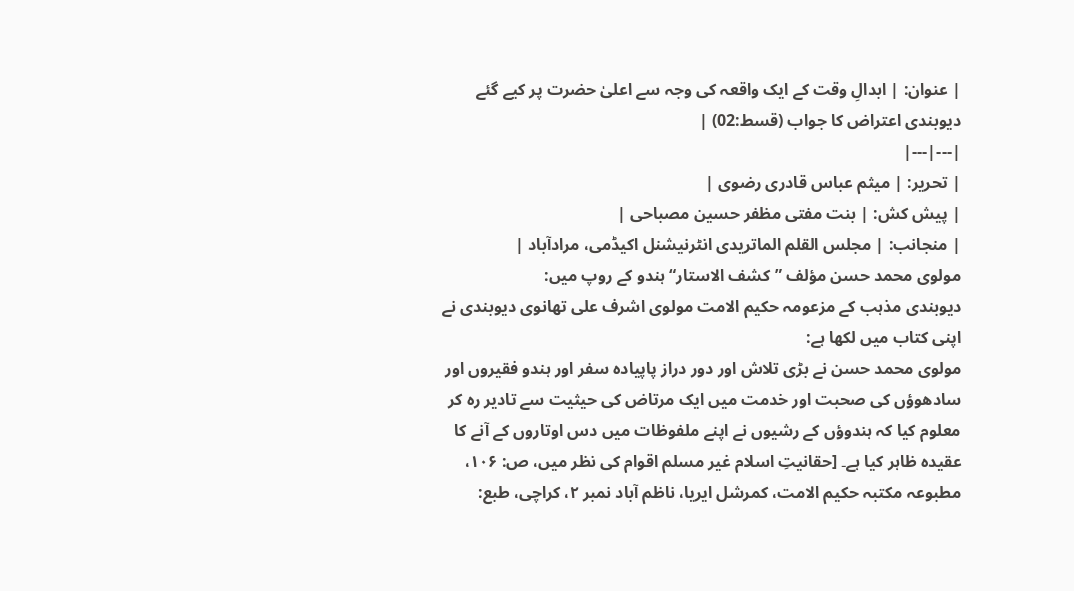| عنوان: | ابدالِ وقت کے ایک واقعہ کی وجہ سے اعلیٰ حضرت پر کیے گئے دیوبندی اعتراض کا جواب (قسط:02) |
|---|---|
| تحریر: | میثم عباس قادری رضوی |
| پیش کش: | بنت مفتی مظفر حسین مصباحی |
| منجانب: | مجلس القلم الماتریدی انٹرنیشنل اکیڈمی، مرادآباد |
مولوی محمد حسن مؤلف ”کشف الاستار“ ہندو کے روپ میں:
دیوبندی مذہب کے مزعومہ حکیم الامت مولوی اشرف علی تھانوی دیوبندی نے اپنی کتاب میں لکھا ہے:
مولوی محمد حسن نے بڑی تلاش اور دور دراز پاپیادہ سفر اور ہندو فقیروں اور سادھوؤں کی صحبت اور خدمت میں ایک مرتاض کی حیثیت سے تادیر رہ کر معلوم کیا کہ ہندوؤں کے رشیوں نے اپنے ملفوظات میں دس اوتاروں کے آنے کا عقیدہ ظاہر کیا ہے۔ [حقانیتِ اسلام غیر مسلم اقوام کی نظر میں، ص: ۱۰۶، مطبوعہ مکتبہ حکیم الامت، کمرشل ایریا، ناظم آباد نمبر ۲، کراچی، طبع: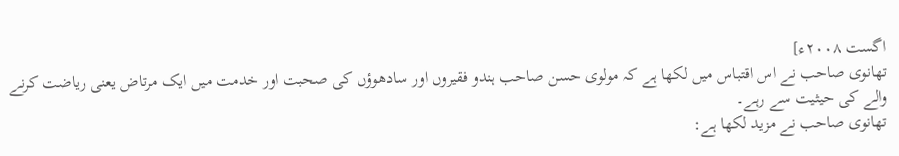اگست ۲۰۰۸ء]
تھانوی صاحب نے اس اقتباس میں لکھا ہے کہ مولوی حسن صاحب ہندو فقیروں اور سادھوؤں کی صحبت اور خدمت میں ایک مرتاض یعنی ریاضت کرنے والے کی حیثیت سے رہے۔
تھانوی صاحب نے مزید لکھا ہے: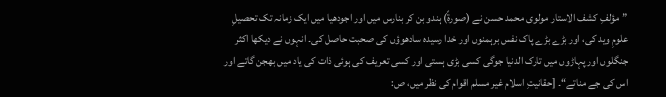”مؤلفِ کشف الاستار مولوی محمد حسن نے (صورةً) ہندو بن کر بنارس میں اور اجودھیا میں ایک زمانہ تک تحصیلِ علومِ وید کی، اور بڑے بڑے پاک نفس برہمنوں اور خدا رسیدہ سادھوؤں کی صحبت حاصل کی۔ انہوں نے دیکھا اکثر جنگلوں اور پہاڑوں میں تارک الدنیا جوگی کسی بڑی ہستی اور کسی تعریف کی ہوئی ذات کی یاد میں بھجن گاتے اور اس کی جے مناتے“۔ [حقانیتِ اسلام غیر مسلم اقوام کی نظر میں، ص: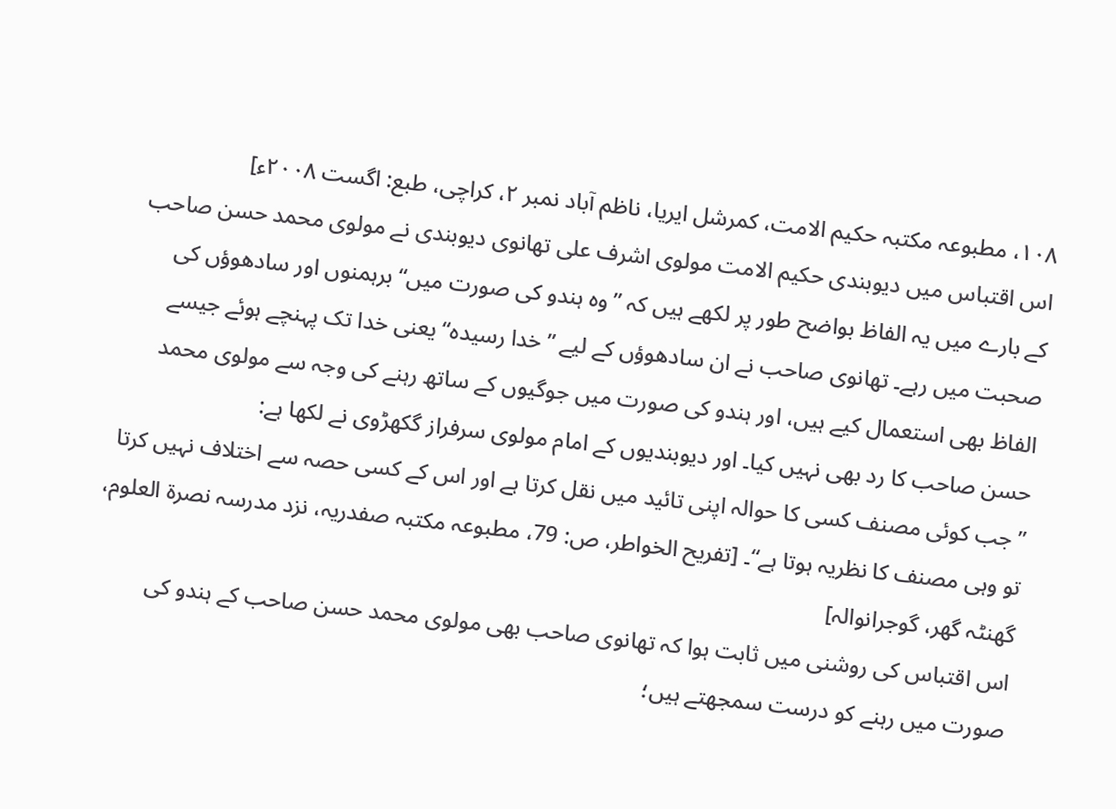۱۰۸، مطبوعہ مکتبہ حکیم الامت، کمرشل ایریا، ناظم آباد نمبر ۲، کراچی، طبع: اگست ۲۰۰۸ء]
اس اقتباس میں دیوبندی حکیم الامت مولوی اشرف علی تھانوی دیوبندی نے مولوی محمد حسن صاحب کے بارے میں یہ الفاظ بواضح طور پر لکھے ہیں کہ ”وہ ہندو کی صورت میں“ برہمنوں اور سادھوؤں کی صحبت میں رہے۔ تھانوی صاحب نے ان سادھوؤں کے لیے ”خدا رسیدہ“ یعنی خدا تک پہنچے ہوئے جیسے الفاظ بھی استعمال کیے ہیں، اور ہندو کی صورت میں جوگیوں کے ساتھ رہنے کی وجہ سے مولوی محمد حسن صاحب کا رد بھی نہیں کیا۔ اور دیوبندیوں کے امام مولوی سرفراز گکھڑوی نے لکھا ہے:
”جب کوئی مصنف کسی کا حوالہ اپنی تائید میں نقل کرتا ہے اور اس کے کسی حصہ سے اختلاف نہیں کرتا تو وہی مصنف کا نظریہ ہوتا ہے“۔ [تفریح الخواطر، ص: 79، مطبوعہ مکتبہ صفدریہ، نزد مدرسہ نصرۃ العلوم، گھنٹہ گھر، گوجرانوالہ]
اس اقتباس کی روشنی میں ثابت ہوا کہ تھانوی صاحب بھی مولوی محمد حسن صاحب کے ہندو کی صورت میں رہنے کو درست سمجھتے ہیں؛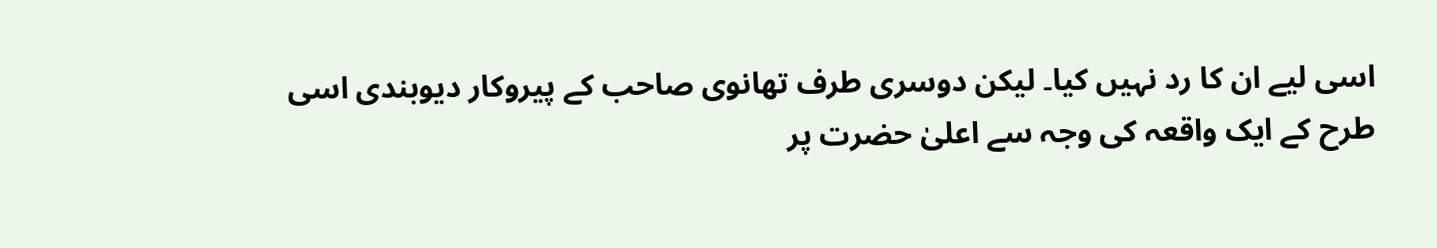اسی لیے ان کا رد نہیں کیا۔ لیکن دوسری طرف تھانوی صاحب کے پیروکار دیوبندی اسی طرح کے ایک واقعہ کی وجہ سے اعلیٰ حضرت پر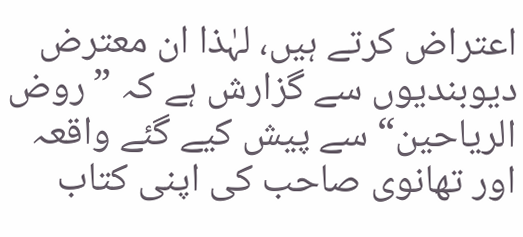اعتراض کرتے ہیں، لہٰذا ان معترض دیوبندیوں سے گزارش ہے کہ ”روض الریاحین“ سے پیش کیے گئے واقعہ اور تھانوی صاحب کی اپنی کتاب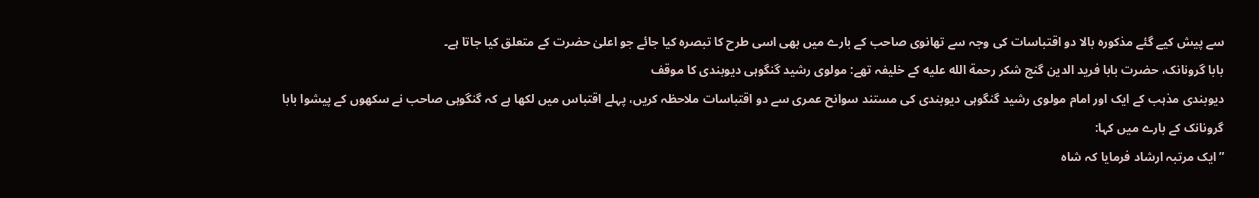سے پیش کیے گئے مذکورہ بالا دو اقتباسات کی وجہ سے تھانوی صاحب کے بارے میں بھی اسی طرح کا تبصرہ کیا جائے جو اعلیٰ حضرت کے متعلق کیا جاتا ہے۔
بابا گرونانک، حضرت بابا فرید الدین گنج شکر رحمة الله عليه کے خلیفہ تھے: مولوی رشید گنگوہی دیوبندی کا موقف
دیوبندی مذہب کے ایک اور امام مولوی رشید گنگوہی دیوبندی کی مستند سوانح عمری سے دو اقتباسات ملاحظہ کریں، پہلے اقتباس میں لکھا ہے کہ گنگوہی صاحب نے سکھوں کے پیشوا بابا گرونانک کے بارے میں کہا:
”ایک مرتبہ ارشاد فرمایا کہ شاہ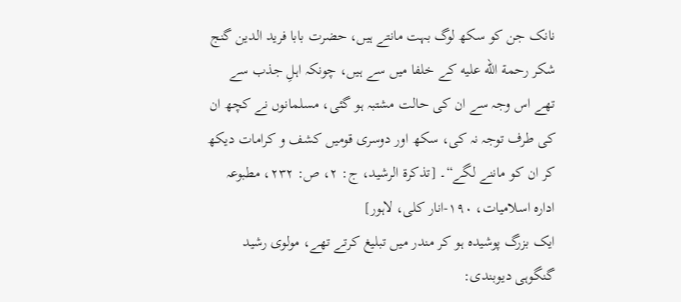نانک جن کو سکھ لوگ بہت مانتے ہیں، حضرت بابا فرید الدین گنج شکر رحمة الله عليه کے خلفا میں سے ہیں، چونکہ اہلِ جذب سے تھے اس وجہ سے ان کی حالت مشتبہ ہو گئی، مسلمانوں نے کچھ ان کی طرف توجہ نہ کی، سکھ اور دوسری قومیں کشف و کرامات دیکھ کر ان کو ماننے لگے“۔ [تذکرۃ الرشید، ج: ۲، ص: ۲۳۲، مطبوعہ ادارہ اسلامیات، ۱۹۰-انار کلی، لاہور]
ایک بزرگ پوشیدہ ہو کر مندر میں تبلیغ کرتے تھے، مولوی رشید گنگوہی دیوبندی: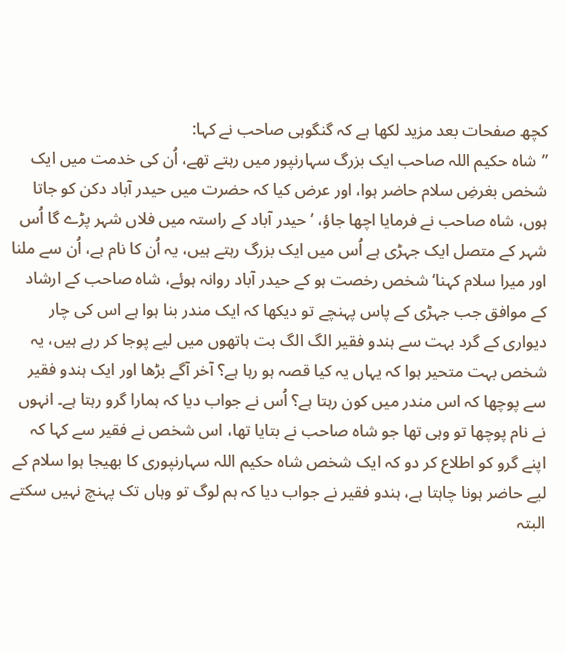کچھ صفحات بعد مزید لکھا ہے کہ گنگوہی صاحب نے کہا:
”شاہ حکیم اللہ صاحب ایک بزرگ سہارنپور میں رہتے تھے، اُن کی خدمت میں ایک شخص بغرضِ سلام حاضر ہوا، اور عرض کیا کہ حضرت میں حیدر آباد دکن کو جاتا ہوں، شاہ صاحب نے فرمایا اچھا جاؤ، ’حیدر آباد کے راستہ میں فلاں شہر پڑے گا اُس شہر کے متصل ایک جہڑی ہے اُس میں ایک بزرگ رہتے ہیں، یہ اُن کا نام ہے، اُن سے ملنا اور میرا سلام کہنا‘ شخص رخصت ہو کے حیدر آباد روانہ ہوئے، شاہ صاحب کے ارشاد کے موافق جب جہڑی کے پاس پہنچے تو دیکھا کہ ایک مندر بنا ہوا ہے اس کی چار دیواری کے گرد بہت سے ہندو فقیر الگ الگ بت ہاتھوں میں لیے پوجا کر رہے ہیں، یہ شخص بہت متحیر ہوا کہ یہاں یہ کیا قصہ ہو رہا ہے؟ آخر آگے بڑھا اور ایک ہندو فقیر سے پوچھا کہ اس مندر میں کون رہتا ہے؟ اُس نے جواب دیا کہ ہمارا گرو رہتا ہے۔ انہوں نے نام پوچھا تو وہی تھا جو شاہ صاحب نے بتایا تھا، اس شخص نے فقیر سے کہا کہ اپنے گرو کو اطلاع کر دو کہ ایک شخص شاہ حکیم اللہ سہارنپوری کا بھیجا ہوا سلام کے لیے حاضر ہونا چاہتا ہے، ہندو فقیر نے جواب دیا کہ ہم لوگ تو وہاں تک پہنچ نہیں سکتے البتہ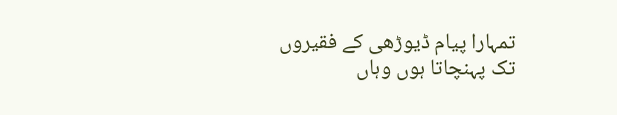تمہارا پیام ڈیوڑھی کے فقیروں تک پہنچاتا ہوں وہاں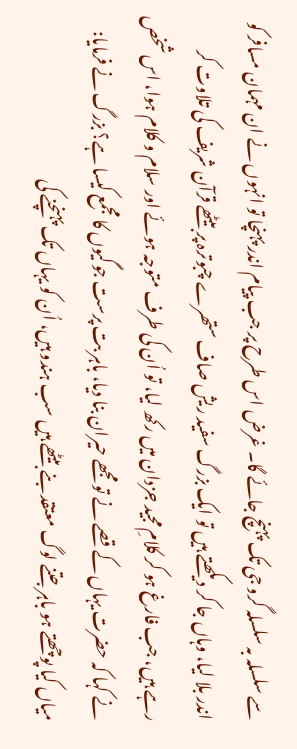سے سلسلہ بہ سلسلہ گرو جی تک پہنچ جائے گا۔ غرض اس طرح پر جب پیام اندر پہنچا تو انہوں نے ان مہمان مسافر کو اندر بلا لیا، وہاں جا کر دیکھتے ہیں تو ایک بزرگ سفید ریش صاف ستھرے چبوترہ پر بیٹھے قرآن شریف کی تلاوت کر رہے ہیں، جب فارغ ہو کر کلامِ مجید جزدان میں رکھ لیا، تو اُن کی طرف متوجہ ہوئے اور سلام و کلام ہوا، اس شخص نے کہا کہ حضرت یہاں کے قصے نے تو مجھے حیران بنا دیا، باہر بت پرست جوگیوں کا مجمع کیسا ہے؟ بزرگ نے فرمایا: میاں کیا پوچھتے ہو باہر جتنے لوگ معتقد بنے بیٹھے ہیں سب ہندو ہیں، اُن کو یہاں تک پہنچنے کی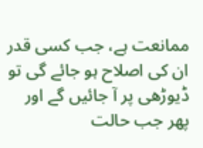ممانعت ہے، جب کسی قدر ان کی اصلاح ہو جائے گی تو ڈیوڑھی پر آ جائیں گے اور پھر جب حالت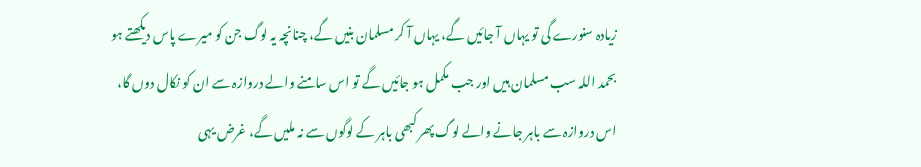زیادہ سنورے گی تو یہاں آ جائیں گے، یہاں آ کر مسلمان بنیں گے، چنانچہ یہ لوگ جن کو میرے پاس دیکھتے ہو بحمد اللہ سب مسلمان ہیں اور جب مکمل ہو جائیں گے تو اس سامنے والے دروازہ سے ان کو نکال دوں گا، اس دروازہ سے باہر جانے والے لوگ پھر کبھی باہر کے لوگوں سے نہ ملیں گے، غرض یہی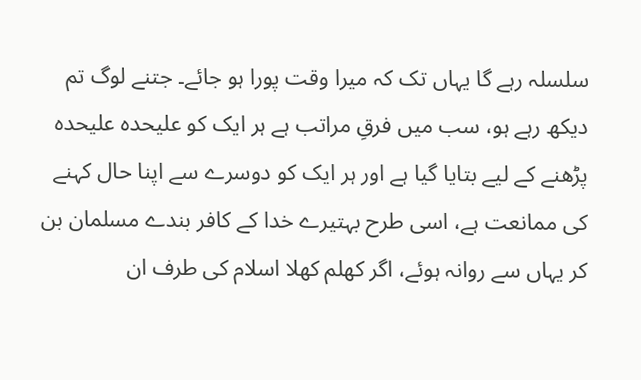سلسلہ رہے گا یہاں تک کہ میرا وقت پورا ہو جائے۔ جتنے لوگ تم دیکھ رہے ہو، سب میں فرقِ مراتب ہے ہر ایک کو علیحدہ علیحدہ پڑھنے کے لیے بتایا گیا ہے اور ہر ایک کو دوسرے سے اپنا حال کہنے کی ممانعت ہے، اسی طرح بہتیرے خدا کے کافر بندے مسلمان بن کر یہاں سے روانہ ہوئے، اگر کھلم کھلا اسلام کی طرف ان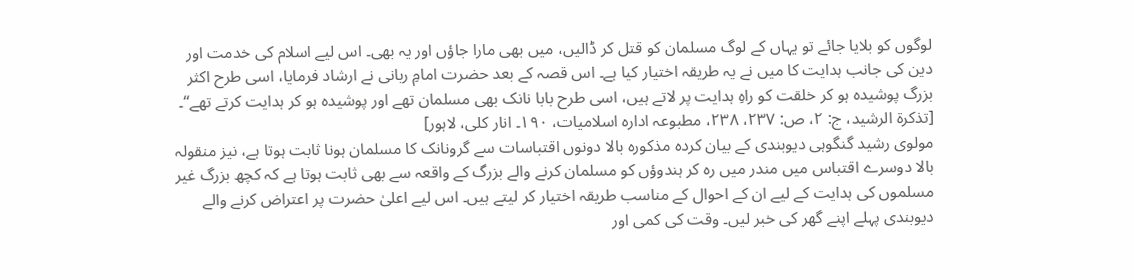لوگوں کو بلایا جائے تو یہاں کے لوگ مسلمان کو قتل کر ڈالیں، میں بھی مارا جاؤں اور یہ بھی۔ اس لیے اسلام کی خدمت اور دین کی جانب ہدایت کا میں نے یہ طریقہ اختیار کیا ہے۔ اس قصہ کے بعد حضرت امامِ ربانی نے ارشاد فرمایا، اسی طرح اکثر بزرگ پوشیدہ ہو کر خلقت کو راہِ ہدایت پر لاتے ہیں، اسی طرح بابا نانک بھی مسلمان تھے اور پوشیدہ ہو کر ہدایت کرتے تھے“۔ [تذکرۃ الرشید، ج: ۲، ص: ۲۳۷، ۲۳۸، مطبوعہ ادارہ اسلامیات، ۱۹۰۔ انار کلی، لاہور]
مولوی رشید گنگوہی دیوبندی کے بیان کردہ مذکورہ بالا دونوں اقتباسات سے گرونانک کا مسلمان ہونا ثابت ہوتا ہے، نیز منقولہ بالا دوسرے اقتباس میں مندر میں رہ کر ہندوؤں کو مسلمان کرنے والے بزرگ کے واقعہ سے بھی ثابت ہوتا ہے کہ کچھ بزرگ غیر مسلموں کی ہدایت کے لیے ان کے احوال کے مناسب طریقہ اختیار کر لیتے ہیں۔ اس لیے اعلیٰ حضرت پر اعتراض کرنے والے دیوبندی پہلے اپنے گھر کی خبر لیں۔ وقت کی کمی اور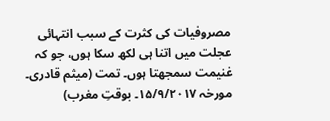مصروفیات کی کثرت کے سبب انتہائی عجلت میں اتنا ہی لکھ سکا ہوں، جو کہ غنیمت سمجھتا ہوں۔ تمت (میثم قادری۔ مورخہ ۱۵/۹/۲۰۱۷۔ بوقتِ مغرب)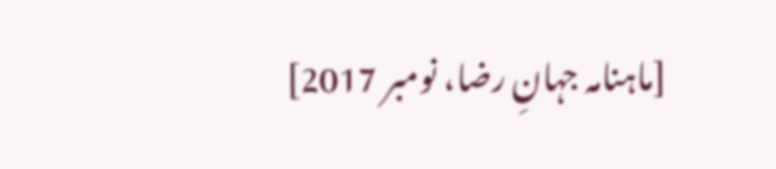[ماہنامہ جہانِ رضا، نومبر 2017]